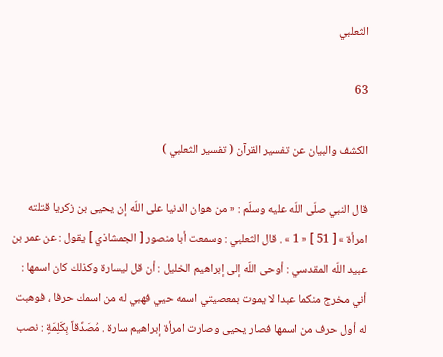الثعلبي

63

الكشف والبيان عن تفسير القرآن ( تفسير الثعلبي )

قال النبي صلّى اللّه عليه وسلّم : « من هوان الدنيا على اللّه إن يحيى بن زكريا قتلته امرأة » [ 51 ] « 1 » . قال الثعلبي : وسمعت أبا منصور [ الجمشاذي ] يقول : عن عمر بن عبيد اللّه المقدسي : أوحى اللّه إلى إبراهيم الخليل : أن قل ليسارة وكذلك كان اسمها : أني مخرج منكما عبدا لا يموت بمعصيتي اسمه حيي فهبي له من اسمك حرفا ، فوهبت له أول حرف من اسمها فصار يحيى وصارت امرأة إبراهيم سارة . مُصَدِّقاً بِكَلِمَةٍ : نصب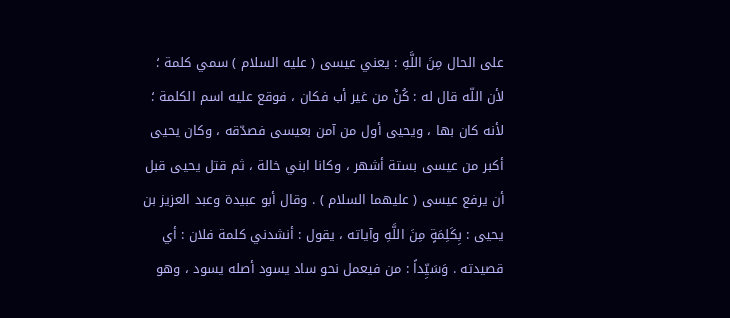على الحال مِنَ اللَّهِ : يعني عيسى ( عليه السلام ) سمي كلمة ؛ لأن اللّه قال له : كُنْ من غير أب فكان ، فوقع عليه اسم الكلمة ؛ لأنه كان بها ، ويحيى أول من آمن بعيسى فصدّقه ، وكان يحيى أكبر من عيسى بستة أشهر ، وكانا ابني خالة ، ثم قتل يحيى قبل أن يرفع عيسى ( عليهما السلام ) . وقال أبو عبيدة وعبد العزيز بن يحيى : بِكَلِمَةٍ مِنَ اللَّهِ وآياته ، يقول : أنشدني كلمة فلان : أي قصيدته . وَسَيِّداً : من فيعمل نحو ساد يسود أصله يسود ، وهو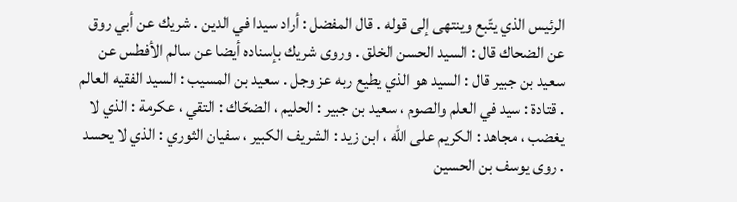الرئيس الذي يتّبع وينتهى إلى قوله . قال المفضل : أراد سيدا في الدين . شريك عن أبي روق عن الضحاك قال : السيد الحسن الخلق . وروى شريك بإسناده أيضا عن سالم الأفطس عن سعيد بن جبير قال : السيد هو الذي يطيع ربه عز وجل . سعيد بن المسيب : السيد الفقيه العالم . قتادة : سيد في العلم والصوم ، سعيد بن جبير : الحليم ، الضحّاك : التقي ، عكرمة : الذي لا يغضب ، مجاهد : الكريم على اللّه ، ابن زيد : الشريف الكبير ، سفيان الثوري : الذي لا يحسد . روى يوسف بن الحسين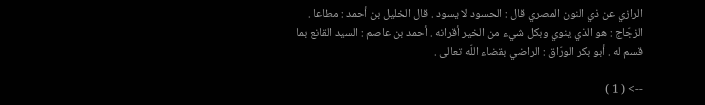الرازي عن ذي النون المصري قال : الحسود لا يسود . قال الخليل بن أحمد : مطاعا . الزجّاج : هو الذي ينوي وبكل شيء من الخير أقرانه . أحمد بن عاصم : السيد القانع بما قسم له . أبو بكر الورّاق : الراضي بقضاء اللّه تعالى .

--> ( 1 )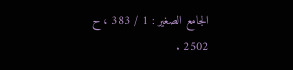الجامع الصغير : 1 / 383 ، ح 2502 .